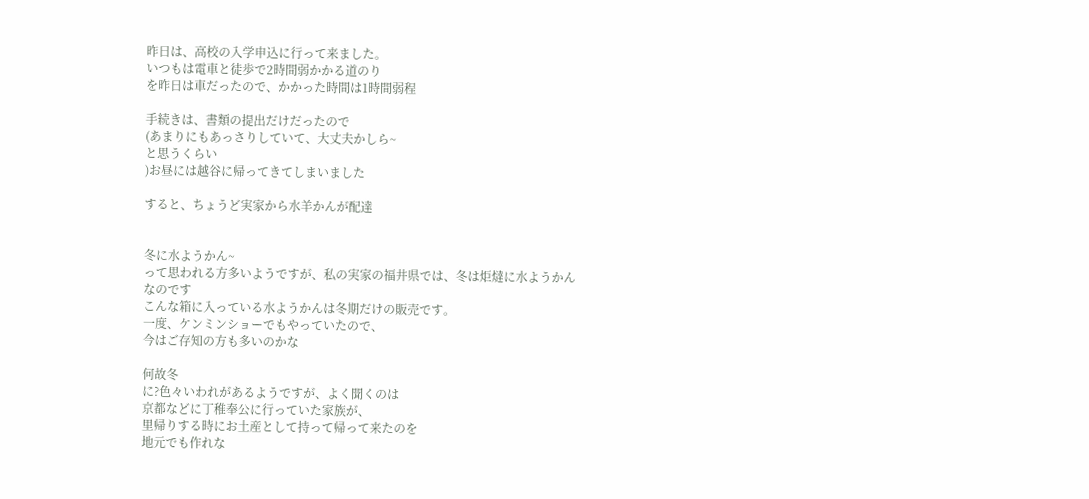昨日は、高校の入学申込に行って来ました。
いつもは電車と徒歩で2時間弱かかる道のり
を昨日は車だったので、かかった時間は1時間弱程

手続きは、書類の提出だけだったので
(あまりにもあっさりしていて、大丈夫かしら~
と思うくらい
)お昼には越谷に帰ってきてしまいました

すると、ちょうど実家から水羊かんが配達


冬に水ようかん~
って思われる方多いようですが、私の実家の福井県では、冬は炬燵に水ようかん
なのです
こんな箱に入っている水ようかんは冬期だけの販売です。
一度、ケンミンショーでもやっていたので、
今はご存知の方も多いのかな

何故冬
に?色々いわれがあるようですが、よく聞くのは
京都などに丁稚奉公に行っていた家族が、
里帰りする時にお土産として持って帰って来たのを
地元でも作れな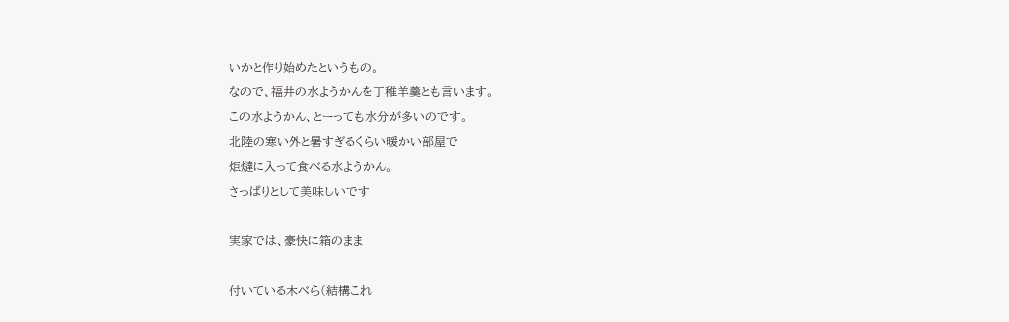いかと作り始めたというもの。
なので、福井の水ようかんを丁稚羊羹とも言います。
この水ようかん、とーっても水分が多いのです。
北陸の寒い外と暑すぎるくらい暖かい部屋で
炬燵に入って食べる水ようかん。
さっぱりとして美味しいです

実家では、豪快に箱のまま

付いている木べら(結構これ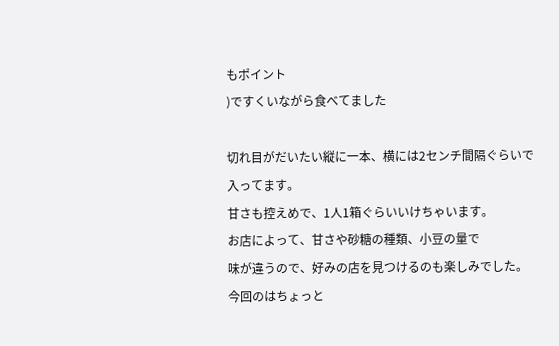もポイント
)ですくいながら食べてました

切れ目がだいたい縦に一本、横には2センチ間隔ぐらいで
入ってます。
甘さも控えめで、1人1箱ぐらいいけちゃいます。
お店によって、甘さや砂糖の種類、小豆の量で
味が違うので、好みの店を見つけるのも楽しみでした。
今回のはちょっと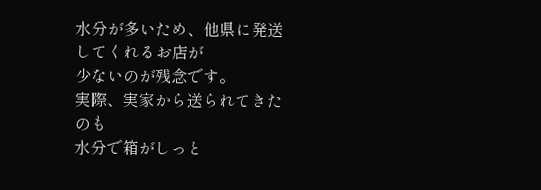水分が多いため、他県に発送してくれるお店が
少ないのが残念です。
実際、実家から送られてきたのも
水分で箱がしっと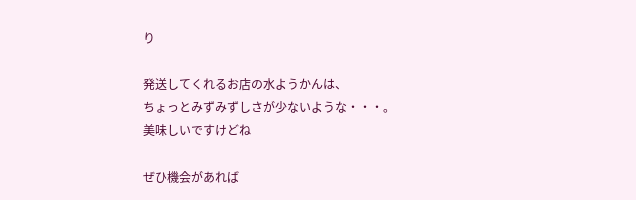り

発送してくれるお店の水ようかんは、
ちょっとみずみずしさが少ないような・・・。
美味しいですけどね

ぜひ機会があれば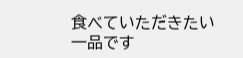食べていただきたい一品です